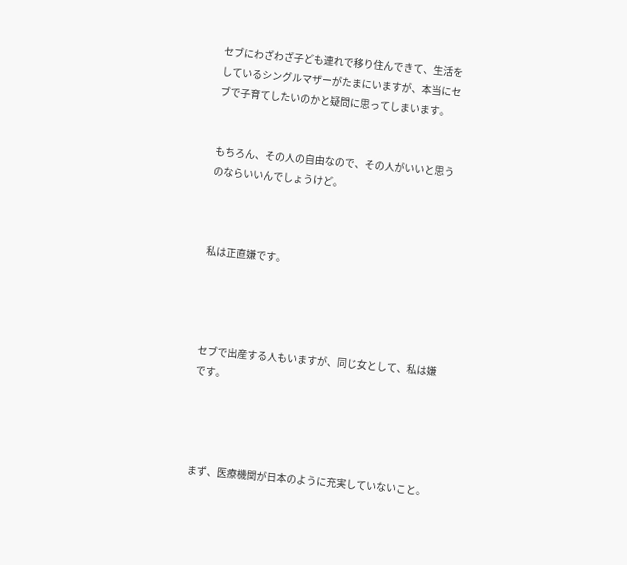セブにわざわざ子ども連れで移り住んできて、生活をしているシングルマザーがたまにいますが、本当にセブで子育てしたいのかと疑問に思ってしまいます。


もちろん、その人の自由なので、その人がいいと思うのならいいんでしょうけど。



私は正直嫌です。




セブで出産する人もいますが、同じ女として、私は嫌です。




まず、医療機関が日本のように充実していないこと。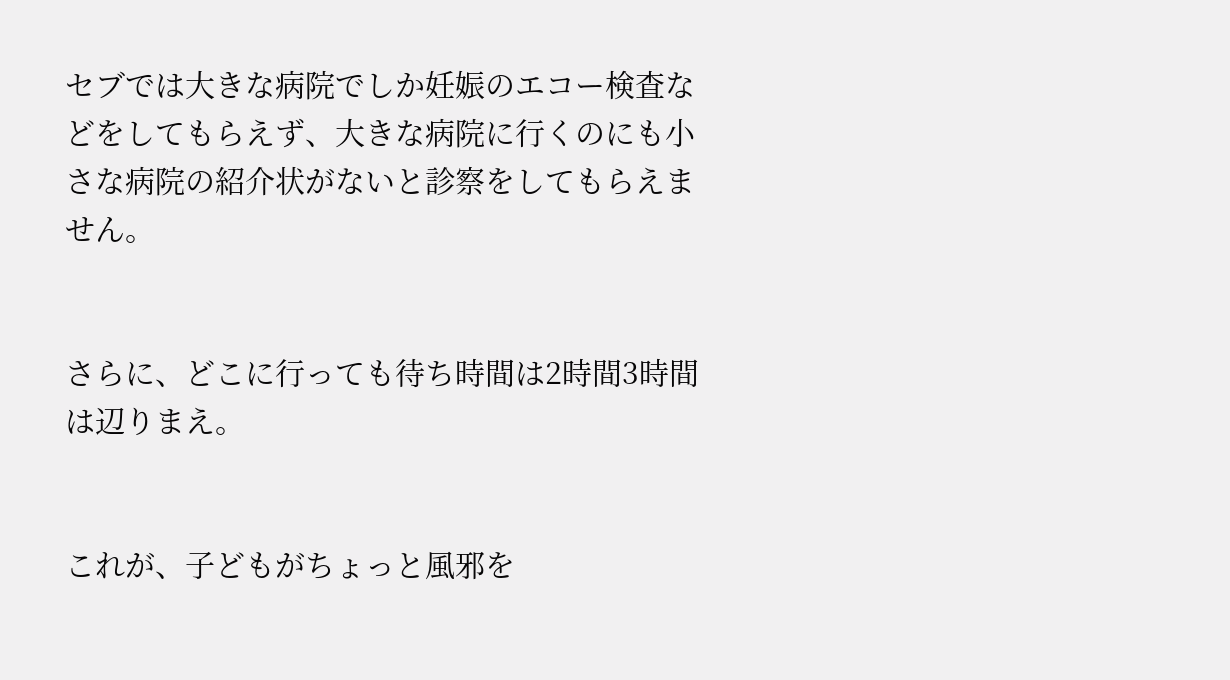セブでは大きな病院でしか妊娠のエコー検査などをしてもらえず、大きな病院に行くのにも小さな病院の紹介状がないと診察をしてもらえません。


さらに、どこに行っても待ち時間は2時間3時間は辺りまえ。


これが、子どもがちょっと風邪を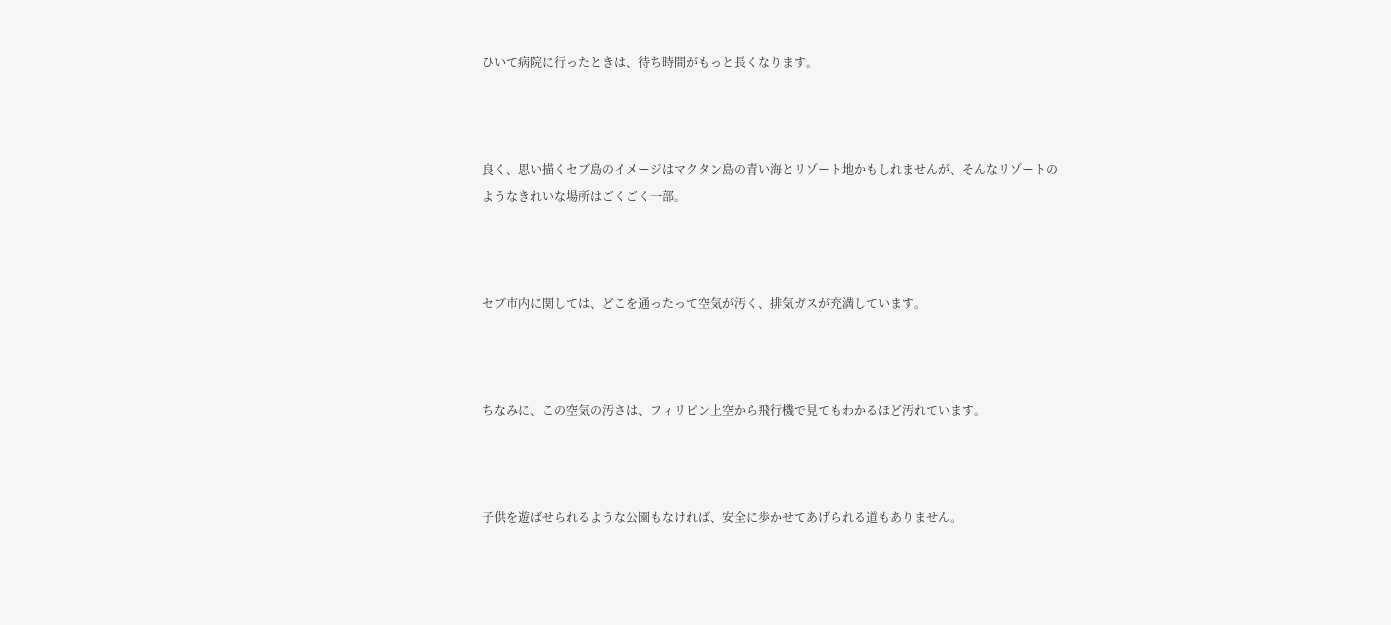ひいて病院に行ったときは、待ち時間がもっと長くなります。



良く、思い描くセブ島のイメージはマクタン島の青い海とリゾート地かもしれませんが、そんなリゾートのようなきれいな場所はごくごく一部。



セブ市内に関しては、どこを通ったって空気が汚く、排気ガスが充満しています。



ちなみに、この空気の汚さは、フィリピン上空から飛行機で見てもわかるほど汚れています。



子供を遊ばせられるような公園もなければ、安全に歩かせてあげられる道もありません。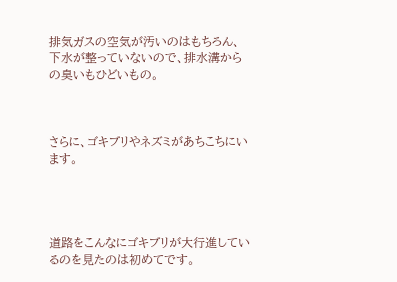排気ガスの空気が汚いのはもちろん、下水が整っていないので、排水溝からの臭いもひどいもの。



さらに、ゴキブリやネズミがあちこちにいます。




道路をこんなにゴキブリが大行進しているのを見たのは初めてです。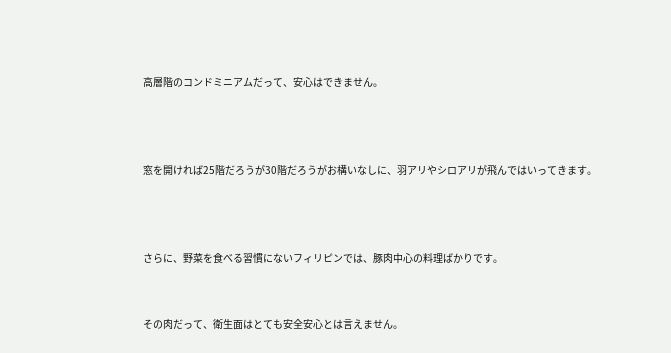高層階のコンドミニアムだって、安心はできません。



窓を開ければ25階だろうが30階だろうがお構いなしに、羽アリやシロアリが飛んではいってきます。



さらに、野菜を食べる習慣にないフィリピンでは、豚肉中心の料理ばかりです。


その肉だって、衛生面はとても安全安心とは言えません。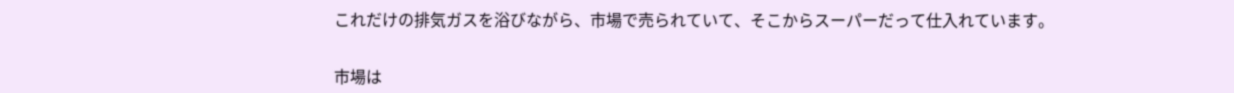これだけの排気ガスを浴びながら、市場で売られていて、そこからスーパーだって仕入れています。


市場は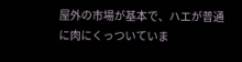屋外の市場が基本で、ハエが普通に肉にくっついていま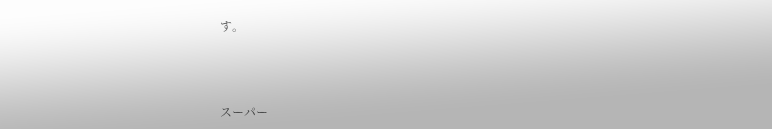す。



スーパー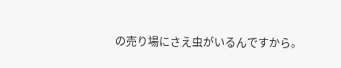の売り場にさえ虫がいるんですから。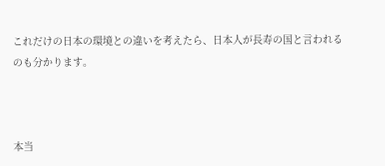これだけの日本の環境との違いを考えたら、日本人が長寿の国と言われるのも分かります。



本当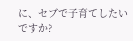に、セブで子育てしたいですか?